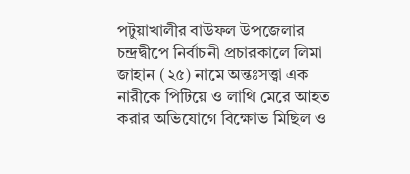পটুয়াখালীর বাউফল উপজেলার চন্দ্রদ্বীপে নির্বাচনী প্রচারকালে লিমা জাহান (২৫) নামে অন্তঃসত্ত্বা এক নারীকে পিটিয়ে ও লাথি মেরে আহত করার অভিযোগে বিক্ষোভ মিছিল ও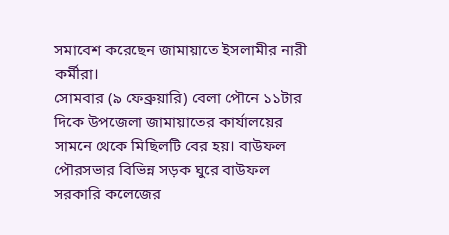সমাবেশ করেছেন জামায়াতে ইসলামীর নারী কর্মীরা।
সোমবার (৯ ফেব্রুয়ারি) বেলা পৌনে ১১টার দিকে উপজেলা জামায়াতের কার্যালয়ের সামনে থেকে মিছিলটি বের হয়। বাউফল পৌরসভার বিভিন্ন সড়ক ঘুরে বাউফল সরকারি কলেজের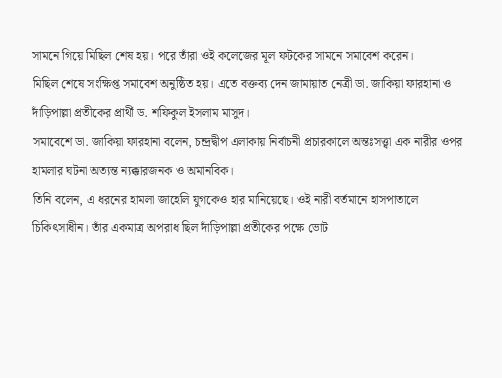সামনে গিয়ে মিছিল শেষ হয়। পরে তাঁরা ওই কলেজের মূল ফটকের সামনে সমাবেশ করেন।
মিছিল শেষে সংক্ষিপ্ত সমাবেশ অনুষ্ঠিত হয়। এতে বক্তব্য দেন জামায়াত নেত্রী ডা. জাকিয়া ফারহানা ও দাঁড়িপাল্লা প্রতীকের প্রার্থী ড. শফিকুল ইসলাম মাসুদ।
সমাবেশে ডা. জাকিয়া ফারহানা বলেন, চন্দ্রদ্বীপ এলাকায় নির্বাচনী প্রচারকালে অন্তঃসত্ত্বা এক নারীর ওপর হামলার ঘটনা অত্যন্ত ন্যক্কারজনক ও অমানবিক।
তিনি বলেন, এ ধরনের হামলা জাহেলি যুগকেও হার মানিয়েছে। ওই নারী বর্তমানে হাসপাতালে চিকিৎসাধীন। তাঁর একমাত্র অপরাধ ছিল দাঁড়িপাল্লা প্রতীকের পক্ষে ভোট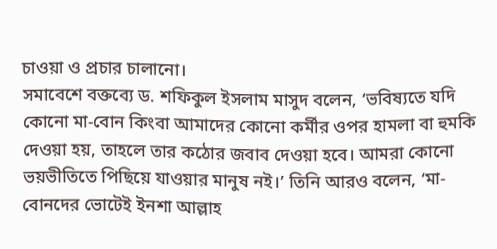চাওয়া ও প্রচার চালানো।
সমাবেশে বক্তব্যে ড. শফিকুল ইসলাম মাসুদ বলেন, ‘ভবিষ্যতে যদি কোনো মা-বোন কিংবা আমাদের কোনো কর্মীর ওপর হামলা বা হুমকি দেওয়া হয়, তাহলে তার কঠোর জবাব দেওয়া হবে। আমরা কোনো ভয়ভীতিতে পিছিয়ে যাওয়ার মানুষ নই।’ তিনি আরও বলেন, ‘মা-বোনদের ভোটেই ইনশা আল্লাহ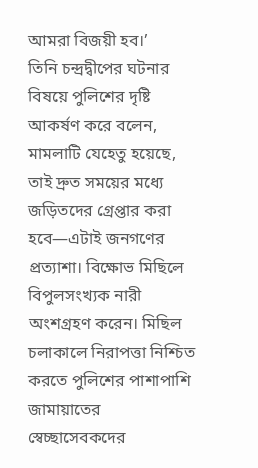আমরা বিজয়ী হব।’
তিনি চন্দ্রদ্বীপের ঘটনার বিষয়ে পুলিশের দৃষ্টি আকর্ষণ করে বলেন, মামলাটি যেহেতু হয়েছে, তাই দ্রুত সময়ের মধ্যে জড়িতদের গ্রেপ্তার করা হবে—এটাই জনগণের প্রত্যাশা। বিক্ষোভ মিছিলে বিপুলসংখ্যক নারী অংশগ্রহণ করেন। মিছিল চলাকালে নিরাপত্তা নিশ্চিত করতে পুলিশের পাশাপাশি জামায়াতের স্বেচ্ছাসেবকদের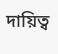দায়িত্ব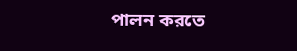পালন করতে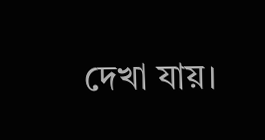দেখা যায়।